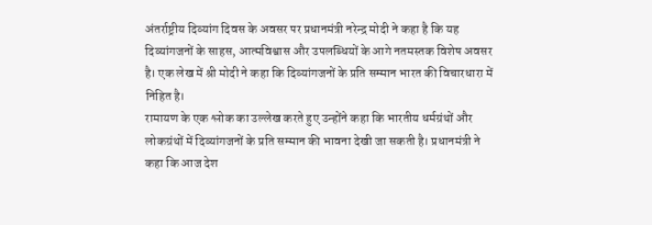अंतर्राष्ट्रीय दिव्यांग दिवस के अवसर पर प्रधानमंत्री नरेन्द्र मोदी ने कहा है कि यह दिव्यांगजनों के साहस, आत्मविश्वास और उपलब्धियों के आगे नतमस्तक विशेष अवसर है। एक लेख में श्री मोदी ने कहा कि दिव्यांगजनों के प्रति सम्मान भारत की विचारधारा में निहित है।
रामायण के एक श्लोक का उल्लेख करते हुए उन्होंने कहा कि भारतीय धर्मग्रंथों और लोकग्रंथों में दिव्यांगजनों के प्रति सम्मान की भावना देखी जा सकती है। प्रधानमंत्री ने कहा कि आज देश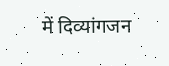में दिव्यांगजन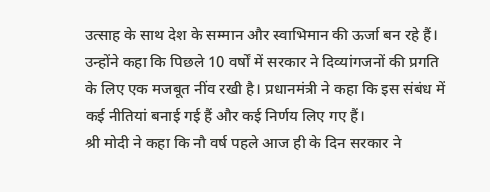उत्साह के साथ देश के सम्मान और स्वाभिमान की ऊर्जा बन रहे हैं।
उन्होंने कहा कि पिछले 10 वर्षों में सरकार ने दिव्यांगजनों की प्रगति के लिए एक मजबूत नींव रखी है। प्रधानमंत्री ने कहा कि इस संबंध में कई नीतियां बनाई गई हैं और कई निर्णय लिए गए हैं।
श्री मोदी ने कहा कि नौ वर्ष पहले आज ही के दिन सरकार ने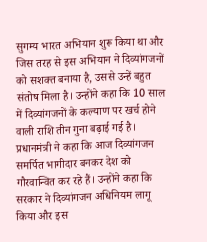सुगम्य भारत अभियान शुरू किया था और जिस तरह से इस अभियान ने दिव्यांगजनों को सशक्त बनाया है, उससे उन्हें बहुत संतोष मिला है। उन्होंने कहा कि 10 साल में दिव्यांगजनों के कल्याण पर खर्च होने वाली राशि तीन गुना बढ़ाई गई है।
प्रधानमंत्री ने कहा कि आज दिव्यांगजन समर्पित भागीदार बनकर देश को गौरवान्वित कर रहे हैं। उन्होंने कहा कि सरकार ने दिव्यांगजन अधिनियम लागू किया और इस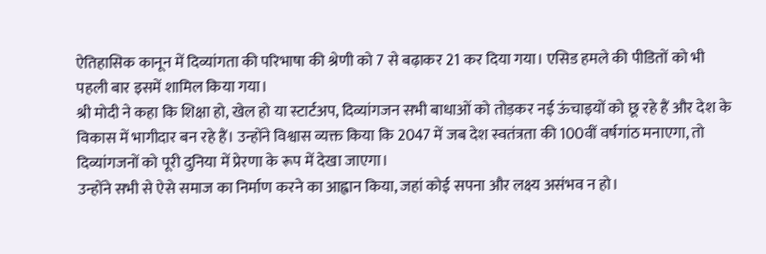ऐतिहासिक कानून में दिव्यांगता की परिभाषा की श्रेणी को 7 से बढ़ाकर 21 कर दिया गया। एसिड हमले की पीडितों को भी पहली बार इसमें शामिल किया गया।
श्री मोदी ने कहा कि शिक्षा हो, खेल हो या स्टार्टअप, दिव्यांगजन सभी बाधाओं को तोड़कर नई ऊंचाइयों को छू रहे हैं और देश के विकास में भागीदार बन रहे हैं। उन्होंने विश्वास व्यक्त किया कि 2047 में जब देश स्वतंत्रता की 100वीं वर्षगांठ मनाएगा, तो दिव्यांगजनों को पूरी दुनिया में प्रेरणा के रूप में देखा जाएगा।
उन्होंने सभी से ऐसे समाज का निर्माण करने का आह्वान किया, जहां कोई सपना और लक्ष्य असंभव न हो।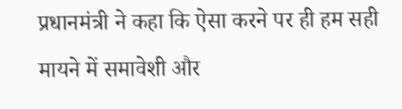प्रधानमंत्री ने कहा कि ऐसा करने पर ही हम सही मायने में समावेशी और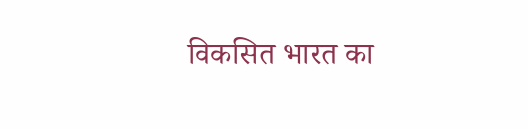विकसित भारत का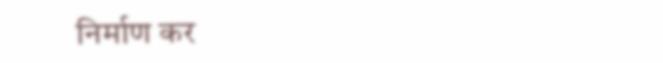निर्माण कर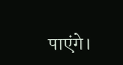पाएंगे।